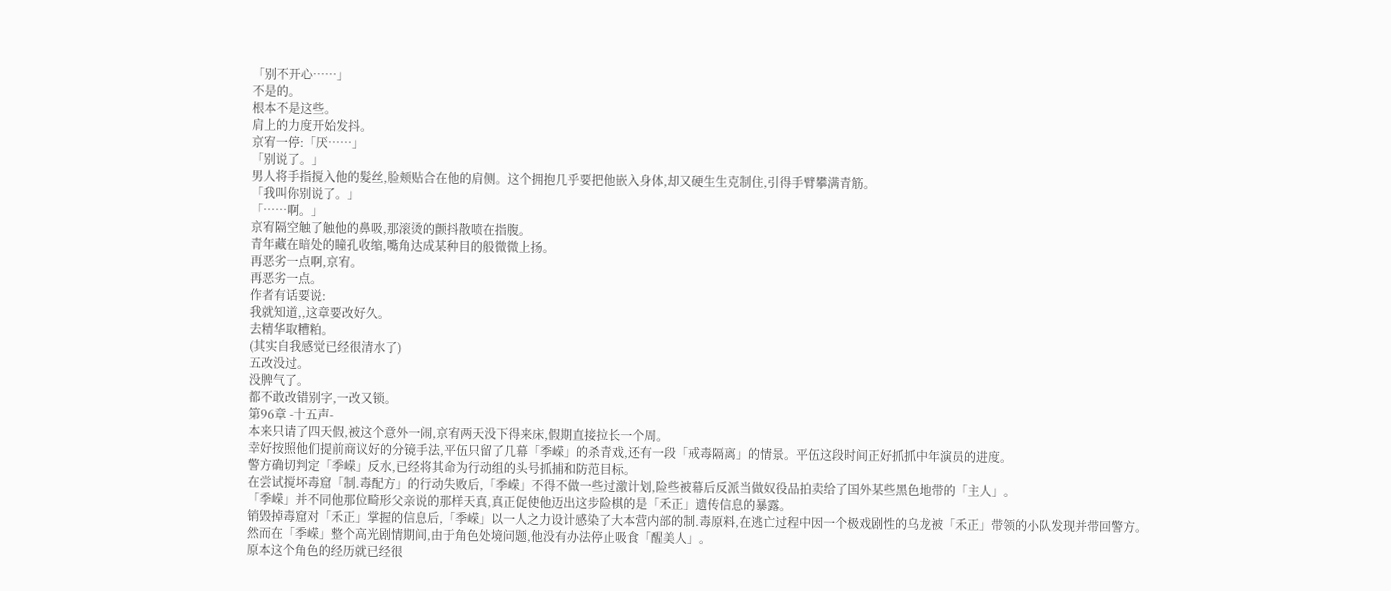「别不开心……」
不是的。
根本不是这些。
肩上的力度开始发抖。
京宥一停:「厌……」
「别说了。」
男人将手指搅入他的髮丝,脸颊贴合在他的肩侧。这个拥抱几乎要把他嵌入身体,却又硬生生克制住,引得手臂攀满青筋。
「我叫你别说了。」
「……啊。」
京宥隔空触了触他的鼻吸,那滚烫的颤抖散喷在指腹。
青年藏在暗处的瞳孔收缩,嘴角达成某种目的般微微上扬。
再恶劣一点啊,京宥。
再恶劣一点。
作者有话要说:
我就知道,,这章要改好久。
去精华取糟粕。
(其实自我感觉已经很清水了)
五改没过。
没脾气了。
都不敢改错别字,一改又锁。
第96章 -十五声-
本来只请了四天假,被这个意外一闹,京宥两天没下得来床,假期直接拉长一个周。
幸好按照他们提前商议好的分镜手法,平伍只留了几幕「季嵘」的杀青戏,还有一段「戒毒隔离」的情景。平伍这段时间正好抓抓中年演员的进度。
警方确切判定「季嵘」反水,已经将其命为行动组的头号抓捕和防范目标。
在尝试搅坏毒窟「制.毒配方」的行动失败后,「季嵘」不得不做一些过激计划,险些被幕后反派当做奴役品拍卖给了国外某些黑色地带的「主人」。
「季嵘」并不同他那位畸形父亲说的那样天真,真正促使他迈出这步险棋的是「禾正」遗传信息的暴露。
销毁掉毒窟对「禾正」掌握的信息后,「季嵘」以一人之力设计感染了大本营内部的制.毒原料,在逃亡过程中因一个极戏剧性的乌龙被「禾正」带领的小队发现并带回警方。
然而在「季嵘」整个高光剧情期间,由于角色处境问题,他没有办法停止吸食「醒美人」。
原本这个角色的经历就已经很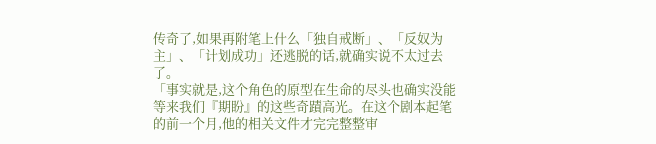传奇了,如果再附笔上什么「独自戒断」、「反奴为主」、「计划成功」还逃脱的话,就确实说不太过去了。
「事实就是,这个角色的原型在生命的尽头也确实没能等来我们『期盼』的这些奇蹟高光。在这个剧本起笔的前一个月,他的相关文件才完完整整审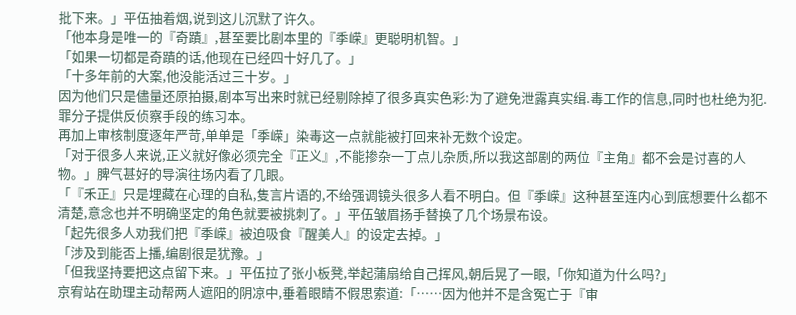批下来。」平伍抽着烟,说到这儿沉默了许久。
「他本身是唯一的『奇蹟』,甚至要比剧本里的『季嵘』更聪明机智。」
「如果一切都是奇蹟的话,他现在已经四十好几了。」
「十多年前的大案,他没能活过三十岁。」
因为他们只是儘量还原拍摄,剧本写出来时就已经剔除掉了很多真实色彩:为了避免泄露真实缉.毒工作的信息,同时也杜绝为犯.罪分子提供反侦察手段的练习本。
再加上审核制度逐年严苛,单单是「季嵘」染毒这一点就能被打回来补无数个设定。
「对于很多人来说,正义就好像必须完全『正义』,不能掺杂一丁点儿杂质,所以我这部剧的两位『主角』都不会是讨喜的人物。」脾气甚好的导演往场内看了几眼。
「『禾正』只是埋藏在心理的自私,隻言片语的,不给强调镜头很多人看不明白。但『季嵘』这种甚至连内心到底想要什么都不清楚,意念也并不明确坚定的角色就要被挑刺了。」平伍皱眉扬手替换了几个场景布设。
「起先很多人劝我们把『季嵘』被迫吸食『醒美人』的设定去掉。」
「涉及到能否上播,编剧很是犹豫。」
「但我坚持要把这点留下来。」平伍拉了张小板凳,举起蒲扇给自己挥风,朝后晃了一眼,「你知道为什么吗?」
京宥站在助理主动帮两人遮阳的阴凉中,垂着眼睛不假思索道:「……因为他并不是含冤亡于『审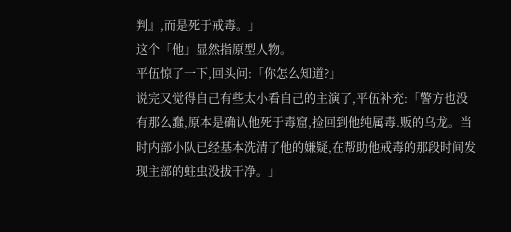判』,而是死于戒毒。」
这个「他」显然指原型人物。
平伍惊了一下,回头问:「你怎么知道?」
说完又觉得自己有些太小看自己的主演了,平伍补充:「警方也没有那么蠢,原本是确认他死于毒窟,捡回到他纯属毒.贩的乌龙。当时内部小队已经基本洗清了他的嫌疑,在帮助他戒毒的那段时间发现主部的蛀虫没拔干净。」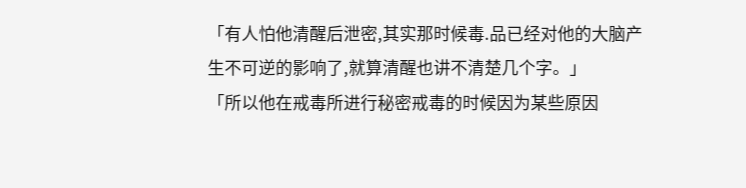「有人怕他清醒后泄密,其实那时候毒.品已经对他的大脑产生不可逆的影响了,就算清醒也讲不清楚几个字。」
「所以他在戒毒所进行秘密戒毒的时候因为某些原因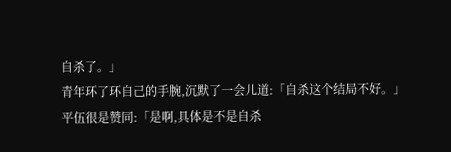自杀了。」
青年环了环自己的手腕,沉默了一会儿道:「自杀这个结局不好。」
平伍很是赞同:「是啊,具体是不是自杀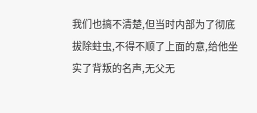我们也搞不清楚,但当时内部为了彻底拔除蛀虫,不得不顺了上面的意,给他坐实了背叛的名声,无父无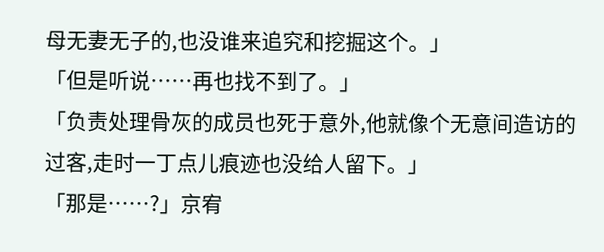母无妻无子的,也没谁来追究和挖掘这个。」
「但是听说……再也找不到了。」
「负责处理骨灰的成员也死于意外,他就像个无意间造访的过客,走时一丁点儿痕迹也没给人留下。」
「那是……?」京宥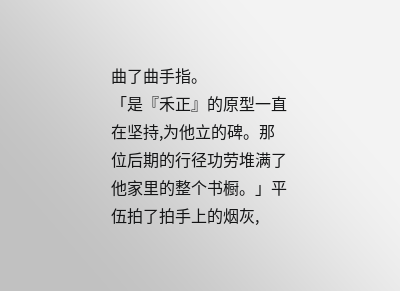曲了曲手指。
「是『禾正』的原型一直在坚持,为他立的碑。那位后期的行径功劳堆满了他家里的整个书橱。」平伍拍了拍手上的烟灰,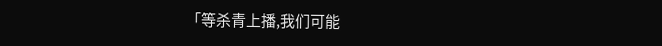「等杀青上播,我们可能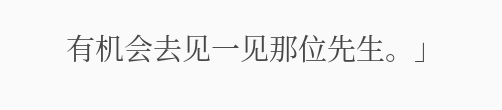有机会去见一见那位先生。」